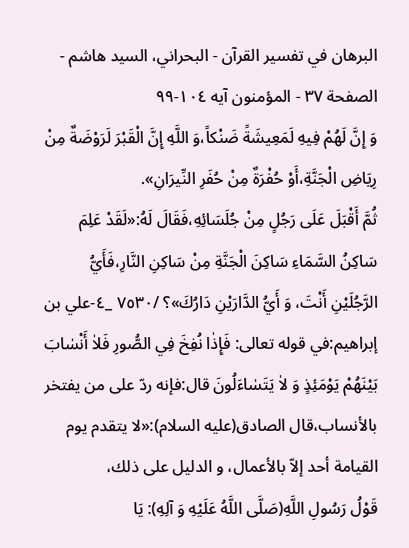البرهان في تفسير القرآن - البحراني، السيد هاشم - الصفحة ٣٧ - المؤمنون آيه ١٠٤-٩٩
وَ إِنَّ لَهُمْ فِيهِ لَمَعِيشَةً ضَنْكاً،وَ اللَّهِ إِنَّ الْقَبْرَ لَرَوْضَةٌ مِنْ رِيَاضِ الْجَنَّةِ،أَوْ حُفْرَةٌ مِنْ حُفَرِ النِّيرَانِ».
ثُمَّ أَقْبَلَ عَلَى رَجُلٍ مِنْ جُلَسَائِهِ،فَقَالَ لَهُ:«لَقَدْ عَلِمَ سَاكِنُ السَّمَاءِ سَاكِنَ الْجَنَّةِ مِنْ سَاكِنِ النَّارِ،فَأَيُّ الرَّجُلَيْنِ أَنْتَ، وَ أَيُّ الدَّارَيْنِ دَارُكَ»؟ /٧٥٣٠ _٤-علي بن إبراهيم:في قوله تعالى: فَإِذٰا نُفِخَ فِي الصُّورِ فَلاٰ أَنْسٰابَ بَيْنَهُمْ يَوْمَئِذٍ وَ لاٰ يَتَسٰاءَلُونَ قال:فإنه ردّ على من يفتخر بالأنساب،قال الصادق(عليه السلام):«لا يتقدم يوم القيامة أحد إلاّ بالأعمال، و الدليل على ذلك،
قَوْلُ رَسُولِ اللَّهِ(صَلَّى اللَّهُ عَلَيْهِ وَ آلِهِ): يَا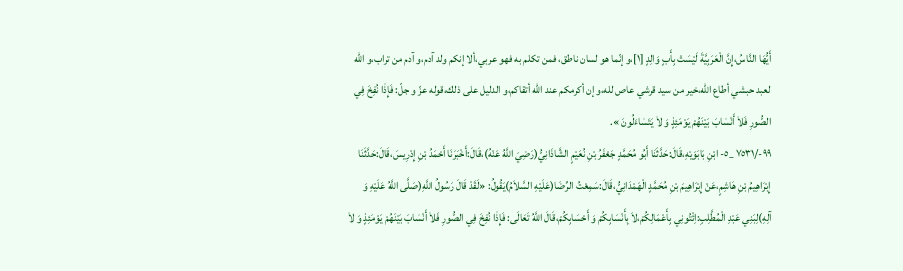أَيُّهَا النَّاسُ،إِنَّ الْعَرَبِيَّةَ لَيْسَتْ بِأَبٍ وَالِدٍ [١]،و إنّما هو لسان ناطق، فمن تكلم به فهو عربي،ألا إنكم ولد آدم،و آدم من تراب،و اللّه لعبد حبشي أطاع اللّه،خير من سيد قرشي عاص لله،و إن أكرمكم عند اللّه أتقاكم،و الدليل على ذلك،قوله عزّ و جلّ: فَإِذٰا نُفِخَ فِي الصُّورِ فَلاٰ أَنْسٰابَ بَيْنَهُمْ يَوْمَئِذٍ وَ لاٰ يَتَسٰاءَلُونَ ».
٩٩-/٧٥٣١ _٥- ابْنِ بَابَوَيْهِ،قَالَ:حَدَّثَنَا أَبُو مُحَمَّدٍ جَعْفَرُ بْنِ نُعَيْمٍ الشَّاذَانِيُّ(رَضِيَ اللَّهُ عَنْهُ)،قَالَ:أَخْبَرَنَا أَحْمَدُ بْنِ إِدْرِيسَ،قَالَ:حَدَّثَنَا إِبْرَاهِيمُ بْنِ هَاشِمٍ،عَنْ إِبْرَاهِيمَ بْنِ مُحَمَّدٍ الْهَمْدَانِيُّ،قَالَ:سَمِعْتُ الرِّضَا(عَلَيْهِ السَّلاَمُ)يَقُولُ: «لَقَدْ قَالَ رَسُولُ اللَّهِ(صَلَّى اللَّهُ عَلَيْهِ وَ آلِهِ)لِبَنِي عَبْدِ الْمُطَّلِبِ:اِئْتُونِي بِأَعْمَالِكُمْ،لاَ بِأَنْسَابِكُمْ وَ أَحْسَابِكُمْ،قَالَ اللَّهُ تَعَالَى: فَإِذٰا نُفِخَ فِي الصُّورِ فَلاٰ أَنْسٰابَ بَيْنَهُمْ يَوْمَئِذٍ وَ لاٰ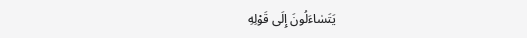يَتَسٰاءَلُونَ إِلَى قَوْلِهِ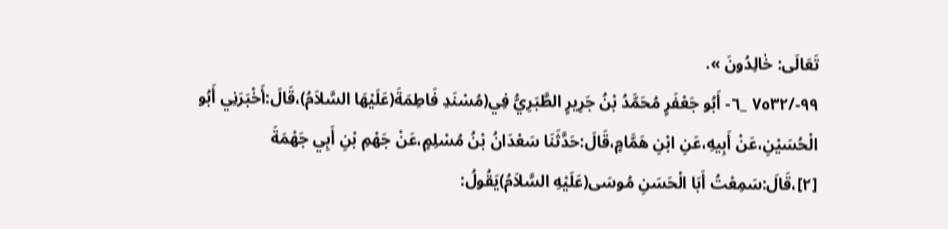تَعَالَى: خٰالِدُونَ ».
٩٩-/٧٥٣٢ _٦- أَبُو جَعْفَرٍ مُحَمَّدُ بْنُ جَرِيرٍ الطَّبَرِيُّ فِي(مُسْنَدِ فَاطِمَةَ(عَلَيْهَا السَّلاَمُ)،قَالَ:أَخْبَرَنِي أَبُو الْحُسَيْنِ،عَنْ أَبِيهِ،عَنِ ابْنِ هَمَّامٍ،قَالَ:حَدَّثَنَا سَعْدَانُ بْنُ مُسْلِمٍ،عَنْ جَهْمِ بْنِ أَبِي جَهْمَةَ [٢]،قَالَ:سَمِعْتُ أَبَا الْحَسَنِ مُوسَى(عَلَيْهِ السَّلاَمُ)يَقُولُ: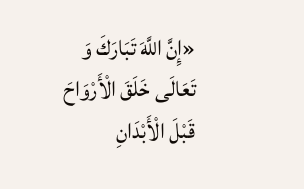«إِنَّ اللَّهَ تَبَارَكَ وَ تَعَالَى خَلَقَ الْأَرْوَاحَ قَبْلَ الْأَبْدَانِ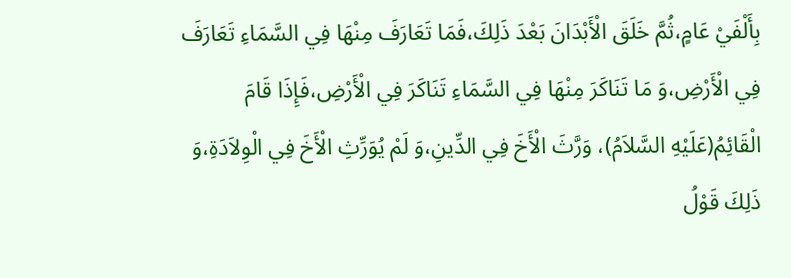بِأَلْفَيْ عَامٍ،ثُمَّ خَلَقَ الْأَبْدَانَ بَعْدَ ذَلِكَ،فَمَا تَعَارَفَ مِنْهَا فِي السَّمَاءِ تَعَارَفَ فِي الْأَرْضِ،وَ مَا تَنَاكَرَ مِنْهَا فِي السَّمَاءِ تَنَاكَرَ فِي الْأَرْضِ،فَإِذَا قَامَ الْقَائِمُ(عَلَيْهِ السَّلاَمُ)، وَرَّثَ الْأَخَ فِي الدِّينِ،وَ لَمْ يُوَرِّثِ الْأَخَ فِي الْوِلاَدَةِ،وَ ذَلِكَ قَوْلُ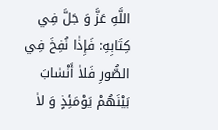اللَّهِ عَزَّ وَ جَلَّ فِي كِتَابِهِ: فَإِذٰا نُفِخَ فِي الصُّورِ فَلاٰ أَنْسٰابَ بَيْنَهُمْ يَوْمَئِذٍ وَ لاٰ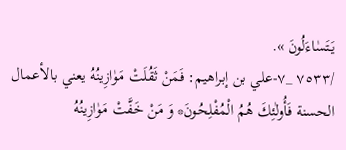يَتَسٰاءَلُونَ ».
/٧٥٣٣ _٧-علي بن إبراهيم: فَمَنْ ثَقُلَتْ مَوٰازِينُهُ يعني بالأعمال الحسنة فَأُولٰئِكَ هُمُ الْمُفْلِحُونَ* وَ مَنْ خَفَّتْ مَوٰازِينُهُ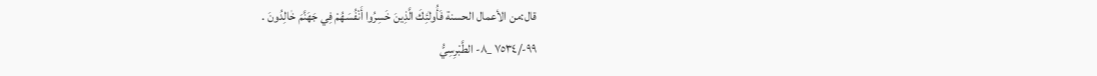قال:من الأعمال الحسنة فَأُولٰئِكَ الَّذِينَ خَسِرُوا أَنْفُسَهُمْ فِي جَهَنَّمَ خٰالِدُونَ .
٩٩-/٧٥٣٤ _٨- الطَّبْرِسِيُّ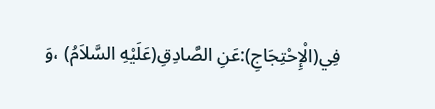فِي(الْإِحْتِجَاجِ):عَنِ الصَّادِقِ(عَلَيْهِ السَّلاَمُ) ،وَ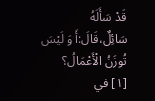قَدْ سَأَلَهُ سَائِلٌ،قَالَ:أَ وَ لَيْسَ تُوزَنُ الْأَعْمَالُ؟
[١] في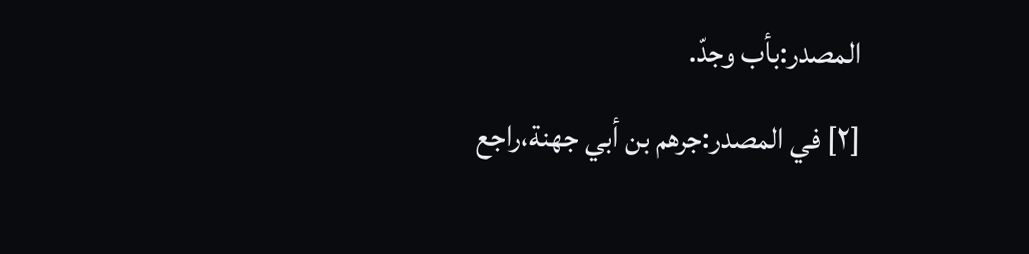المصدر:بأب وجدّ.
[٢] في المصدر:جرهم بن أبي جهنة،راجع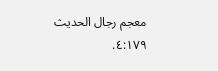معجم رجال الحديث ٤:١٧٩.